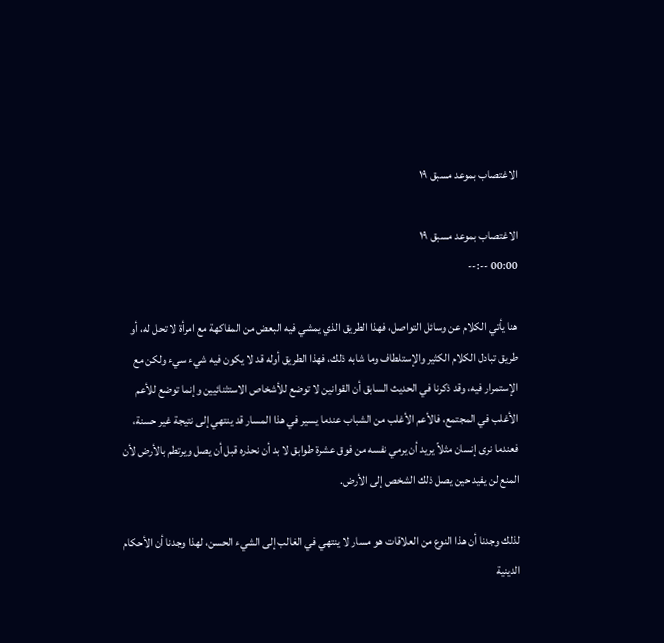الاغتصاب بموعد مسبق ١٩

الاغتصاب بموعد مسبق ١٩
00:00 --:--

هنا يأتي الكلام عن وسائل التواصل، فهذا الطريق الذي يمشي فيه البعض من المفاكهة مع امرأة لا تحل له، أو طريق تبادل الكلام الكثير والإستلطاف وما شابه ذلك، فهذا الطريق أوله قد لا يكون فيه شيء سيء ولكن مع الإستمرار فيه، وقد ذكرنا في الحديث السابق أن القوانين لا توضع للأشخاص الاستثنائيين وإنما توضع للأعم الأغلب في المجتمع، فالأعم الأغلب من الشباب عندما يسير في هذا المسار قد ينتهي إلى نتيجة غير حسنة، فعندما نرى إنسان مثلاً يريد أن يرمي نفسه من فوق عشرة طوابق لا بد أن نحذره قبل أن يصل ويرتطم بالأرض لأن المنع لن يفيد حين يصل ذلك الشخص إلى الأرض.

لذلك وجدنا أن هذا النوع من العلاقات هو مسار لا ينتهي في الغالب إلى الشيء الحسن، لهذا وجدنا أن الأحكام الدينية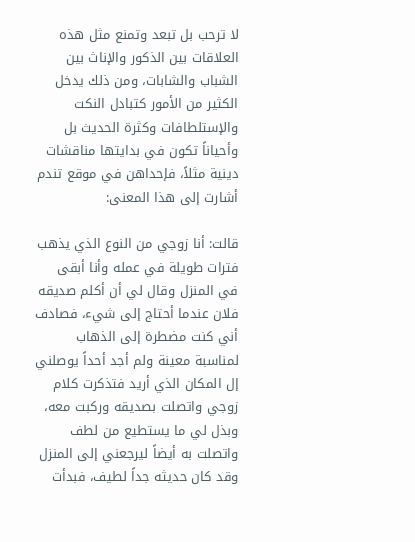لا ترحب بل تبعد وتمنع مثل هذه العلاقات بين الذكور والإناث بين الشباب والشابات، ومن ذلك يدخل الكثير من الأمور كتبادل النكت والإستلطافات وكثرة الحديث بل وأحياناً تكون في بدايتها مناقشات دينية مثلاً، فإحداهن في موقع تندم أشارت إلى هذا المعنى:

قالت: أنا زوجي من النوع الذي يذهب فترات طويلة في عمله وأنا أبقى في المنزل وقال لي أن أكلم صديقه فلان عندما أحتاج إلى شيء، فصادف أني كنت مضطرة إلى الذهاب لمناسبة معينة ولم أجد أحداً يوصلني إل المكان الذي أريد فتذكرت كلام زوجي واتصلت بصديقه وركبت معه، وبذل لي ما يستطيع من لطف واتصلت به أيضاً ليرجعني إلى المنزل وقد كان حديثه جداً لطيف، فبدأت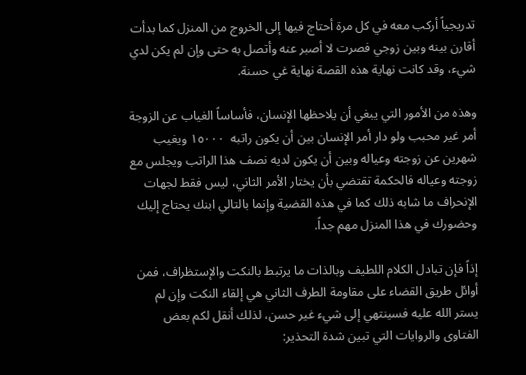تدريجياً أركب معه في كل مرة أحتاج فيها إلى الخروج من المنزل كما بدأت أقارن بينه وبين زوجي فصرت لا أصبر عنه وأتصل به حتى وإن لم يكن لدي شيء، وقد كانت نهاية هذه القصة نهاية غي حسنة.

وهذه من الأمور التي يبغي أن يلاحظها الإنسان، فأساساً الغياب عن الزوجة أمر غير محبب ولو دار أمر الإنسان بين أن يكون راتبه  ١٥٠٠٠ ويغيب شهرين عن زوجته وعياله وبين أن يكون لديه نصف هذا الراتب ويجلس مع زوجته وعياله فالحكمة تقتضي بأن يختار الأمر الثاني، ليس فقط لجهات الإنحراف ما شابه ذلك كما في هذه القضية وإنما بالتالي ابنك يحتاج إليك وحضورك في هذا المنزل مهم جداً.

إذاً فإن تبادل الكلام اللطيف وبالذات ما يرتبط بالنكت والإستظراف، فمن أوائل طريق القضاء على مقاومة الطرف الثاني هي إلقاء النكت وإن لم يستر الله عليه فسينتهي إلى شيء غير حسن، لذلك أنقل لكم بعض الفتاوى والروايات التي تبين شدة التحذير: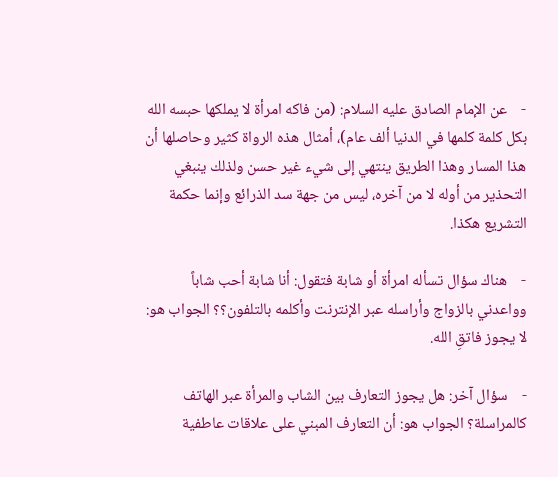-    عن الإمام الصادق عليه السلام: (من فاكه امرأة لا يملكها حبسه الله بكل كلمة كلمها في الدنيا ألف عام)، أمثال هذه الرواة كثير وحاصلها أن هذا المسار وهذا الطريق ينتهي إلى شيء غير حسن ولذلك ينبغي التحذير من أوله لا من آخره، ليس من جهة سد الذرائع وإنما حكمة التشريع هكذا.

-    هناك سؤال تسأله امرأة أو شابة فتقول: أنا شابة أحب شاباً وواعدني بالزواج وأراسله عبر الإنترنت وأكلمه بالتلفون؟؟ الجواب هو: لا يجوز فاتقِ الله.

-    سؤال آخر: هل يجوز التعارف بين الشاب والمرأة عبر الهاتف كالمراسلة؟ الجواب هو: أن التعارف المبني على علاقات عاطفية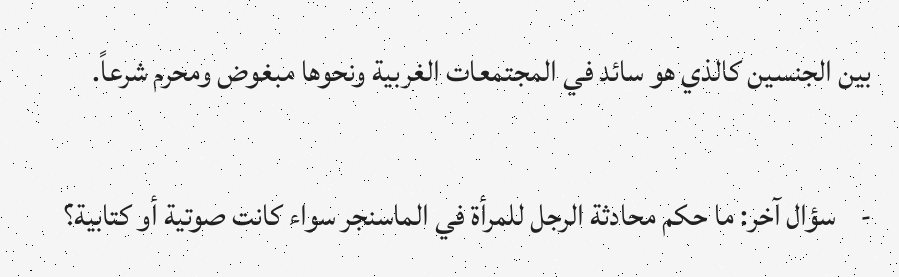بين الجنسين كالذي هو سائد في المجتمعات الغربية ونحوها مبغوض ومحرم شرعاً.

-    سؤال آخر: ما حكم محادثة الرجل للمرأة في الماسنجر سواء كانت صوتية أو كتابية؟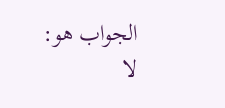الجواب هو: لا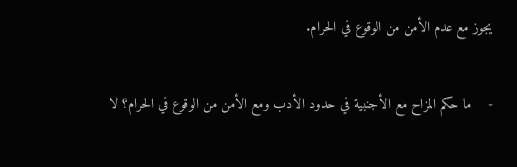يجوز مع عدم الأمن من الوقوع في الحرام.

-    ما حكم المزاح مع الأجنبية في حدود الأدب ومع الأمن من الوقوع في الحرام؟ لا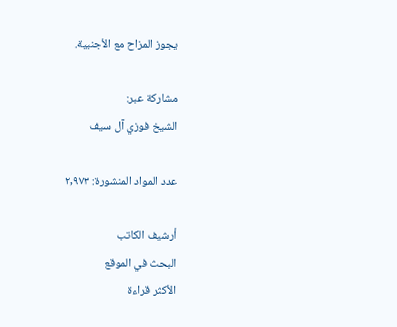يجوز المزاح مع الأجنبية.

مشاركة عبر:
الشيخ فوزي آل سيف

عدد المواد المنشورة: ٢,٩٧٣

أرشيف الكاتب
البحث في الموقع
الأكثر قراءة